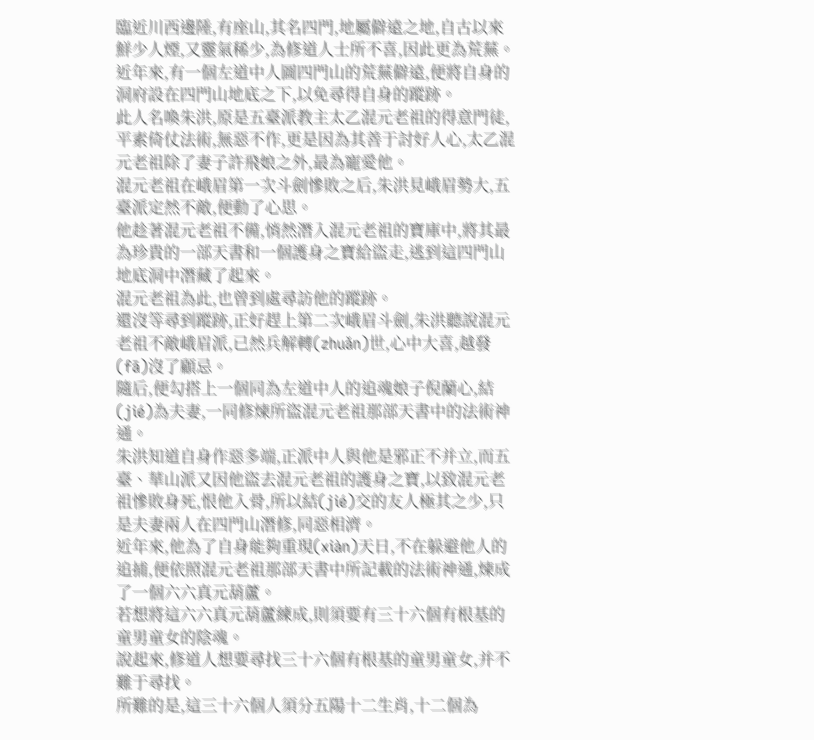臨近川西邊陲,有座山,其名四門,地屬僻遠之地,自古以來鮮少人煙,又靈氣稀少,為修道人士所不喜,因此更為荒蕪。
近年來,有一個左道中人圖四門山的荒蕪僻遠,便將自身的洞府設在四門山地底之下,以免尋得自身的蹤跡。
此人名喚朱洪,原是五臺派教主太乙混元老祖的得意門徒,平素倚仗法術,無惡不作,更是因為其善于討好人心,太乙混元老祖除了妻子許飛娘之外,最為寵愛他。
混元老祖在峨眉第一次斗劍慘敗之后,朱洪見峨眉勢大,五臺派定然不敵,便動了心思。
他趁著混元老祖不備,悄然潛入混元老祖的寶庫中,將其最為珍貴的一部天書和一個護身之寶給盜走,逃到這四門山地底洞中潛藏了起來。
混元老祖為此,也曾到處尋訪他的蹤跡。
還沒等尋到蹤跡,正好趕上第二次峨眉斗劍,朱洪聽說混元老祖不敵峨眉派,已然兵解轉(zhuǎn)世,心中大喜,越發(fā)沒了顧忌。
隨后,便勾搭上一個同為左道中人的追魂娘子倪蘭心,結(jié)為夫妻,一同修煉所盜混元老祖那部天書中的法術神通。
朱洪知道自身作惡多端,正派中人與他是邪正不并立,而五臺、華山派又因他盜去混元老祖的護身之寶,以致混元老祖慘敗身死,恨他入骨,所以結(jié)交的友人極其之少,只是夫妻兩人在四門山潛修,同惡相濟。
近年來,他為了自身能夠重現(xiàn)天日,不在躲避他人的追捕,便依照混元老祖那部天書中所記載的法術神通,煉成了一個六六真元葫蘆。
若想將這六六真元葫蘆練成,則須要有三十六個有根基的童男童女的陰魂。
說起來,修道人想要尋找三十六個有根基的童男童女,并不難于尋找。
所難的是,這三十六個人須分五陽十二生肖,十二個為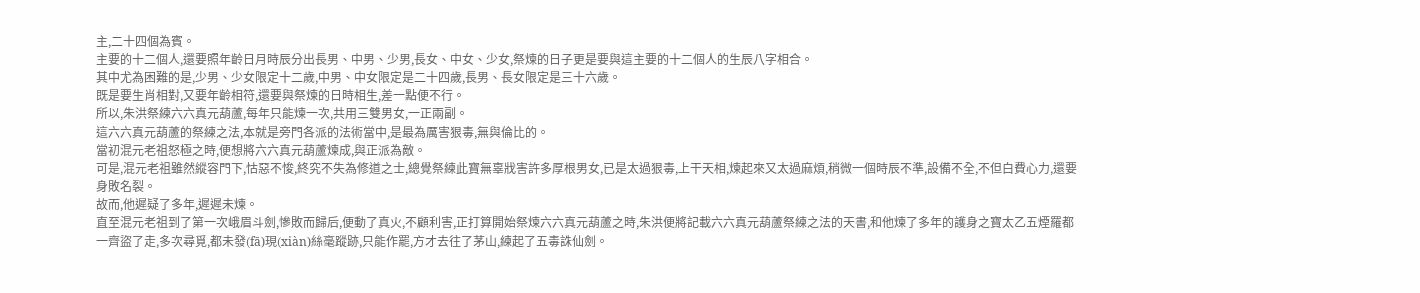主,二十四個為賓。
主要的十二個人,還要照年齡日月時辰分出長男、中男、少男,長女、中女、少女,祭煉的日子更是要與這主要的十二個人的生辰八字相合。
其中尤為困難的是,少男、少女限定十二歲,中男、中女限定是二十四歲,長男、長女限定是三十六歲。
既是要生肖相對,又要年齡相符,還要與祭煉的日時相生,差一點便不行。
所以,朱洪祭練六六真元葫蘆,每年只能煉一次,共用三雙男女,一正兩副。
這六六真元葫蘆的祭練之法,本就是旁門各派的法術當中,是最為厲害狠毒,無與倫比的。
當初混元老祖怒極之時,便想將六六真元葫蘆煉成,與正派為敵。
可是,混元老祖雖然縱容門下,怙惡不悛,終究不失為修道之士,總覺祭練此寶無辜戕害許多厚根男女,已是太過狠毒,上干天相,煉起來又太過麻煩,稍微一個時辰不準,設備不全,不但白費心力,還要身敗名裂。
故而,他遲疑了多年,遲遲未煉。
直至混元老祖到了第一次峨眉斗劍,慘敗而歸后,便動了真火,不顧利害,正打算開始祭煉六六真元葫蘆之時,朱洪便將記載六六真元葫蘆祭練之法的天書,和他煉了多年的護身之寶太乙五煙羅都一齊盜了走,多次尋覓,都未發(fā)現(xiàn)絲毫蹤跡,只能作罷,方才去往了茅山,練起了五毒誅仙劍。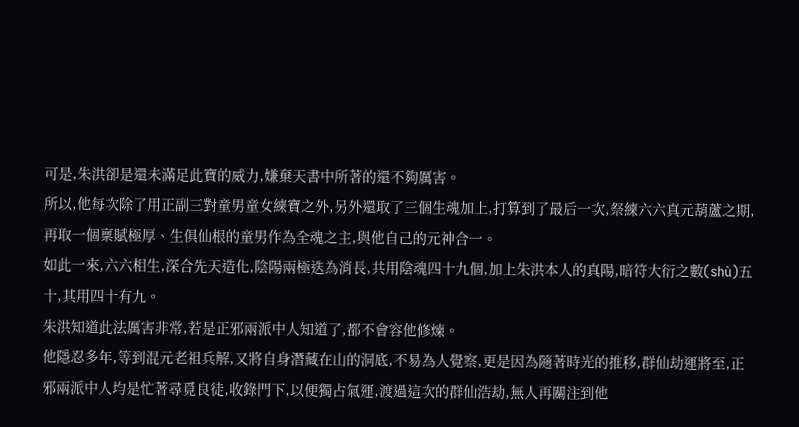可是,朱洪卻是還未滿足此寶的威力,嫌棄天書中所著的還不夠厲害。
所以,他每次除了用正副三對童男童女練寶之外,另外還取了三個生魂加上,打算到了最后一次,祭練六六真元葫蘆之期,再取一個稟賦極厚、生俱仙根的童男作為全魂之主,與他自己的元神合一。
如此一來,六六相生,深合先天造化,陰陽兩極迭為消長,共用陰魂四十九個,加上朱洪本人的真陽,暗符大衍之數(shù)五十,其用四十有九。
朱洪知道此法厲害非常,若是正邪兩派中人知道了,都不會容他修煉。
他隱忍多年,等到混元老祖兵解,又將自身潛藏在山的洞底,不易為人覺察,更是因為隨著時光的推移,群仙劫運將至,正邪兩派中人均是忙著尋覓良徒,收錄門下,以便獨占氣運,渡過這次的群仙浩劫,無人再關注到他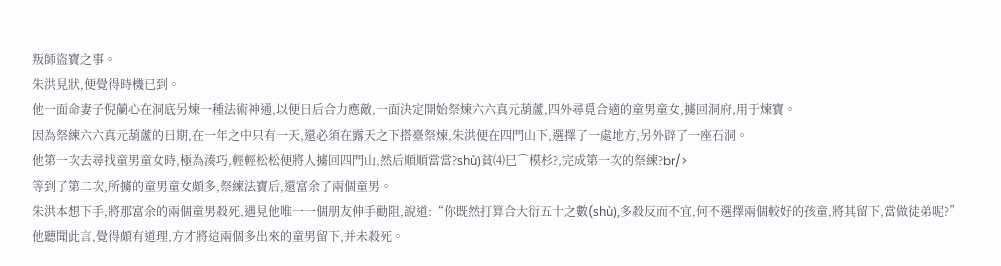叛師盜寶之事。
朱洪見狀,便覺得時機已到。
他一面命妻子倪蘭心在洞底另煉一種法術神通,以便日后合力應敵,一面決定開始祭煉六六真元葫蘆,四外尋覓合適的童男童女,擄回洞府,用于煉寶。
因為祭練六六真元葫蘆的日期,在一年之中只有一天,還必須在露天之下搭臺祭煉,朱洪便在四門山下,選擇了一處地方,另外辟了一座石洞。
他第一次去尋找童男童女時,極為湊巧,輕輕松松便將人擄回四門山,然后順順當當?shù)貧⑷巳⌒模杉?,完成第一次的祭練?br/>
等到了第二次,所擄的童男童女頗多,祭練法寶后,還富余了兩個童男。
朱洪本想下手,將那富余的兩個童男殺死,遇見他唯一一個朋友伸手勸阻,說道:“你既然打算合大衍五十之數(shù),多殺反而不宜,何不選擇兩個較好的孩童,將其留下,當做徒弟呢?”
他聽聞此言,覺得頗有道理,方才將這兩個多出來的童男留下,并未殺死。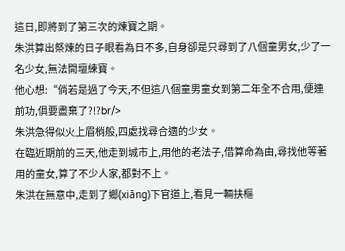這日,即將到了第三次的煉寶之期。
朱洪算出祭煉的日子眼看為日不多,自身卻是只尋到了八個童男女,少了一名少女,無法開壇練寶。
他心想:“倘若是過了今天,不但這八個童男童女到第二年全不合用,便連前功,俱要盡棄了?!?br/>
朱洪急得似火上眉梢般,四處找尋合適的少女。
在臨近期前的三天,他走到城市上,用他的老法子,借算命為由,尋找他等著用的童女,算了不少人家,都對不上。
朱洪在無意中,走到了鄉(xiāng)下官道上,看見一輛扶樞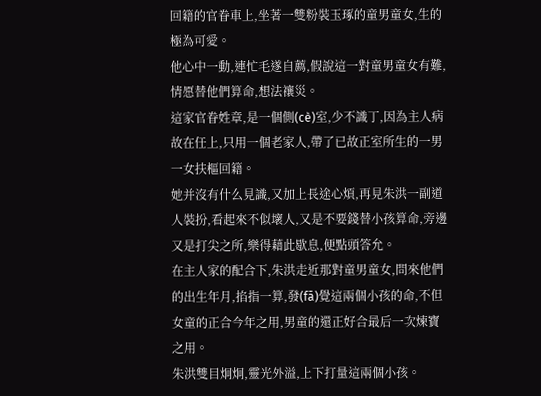回籍的官眷車上,坐著一雙粉裝玉琢的童男童女,生的極為可愛。
他心中一動,連忙毛遂自薦,假說這一對童男童女有難,情愿替他們算命,想法禳災。
這家官眷姓章,是一個側(cè)室,少不識丁,因為主人病故在任上,只用一個老家人,帶了已故正室所生的一男一女扶樞回籍。
她并沒有什么見識,又加上長途心煩,再見朱洪一副道人裝扮,看起來不似壞人,又是不要錢替小孩算命,旁邊又是打尖之所,樂得藉此歇息,便點頭答允。
在主人家的配合下,朱洪走近那對童男童女,問來他們的出生年月,掐指一算,發(fā)覺這兩個小孩的命,不但女童的正合今年之用,男童的還正好合最后一次煉寶之用。
朱洪雙目炯炯,靈光外溢,上下打量這兩個小孩。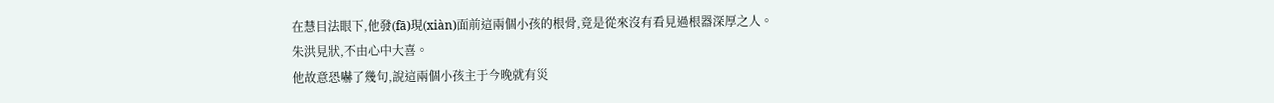在慧目法眼下,他發(fā)現(xiàn)面前這兩個小孩的根骨,竟是從來沒有看見過根器深厚之人。
朱洪見狀,不由心中大喜。
他故意恐嚇了幾句,說這兩個小孩主于今晚就有災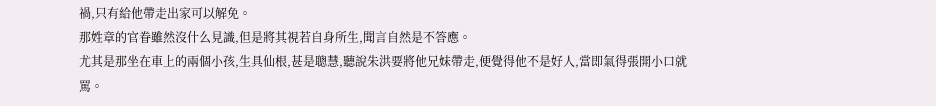禍,只有給他帶走出家可以解免。
那姓章的官眷雖然沒什么見識,但是將其視若自身所生,聞言自然是不答應。
尤其是那坐在車上的兩個小孩,生具仙根,甚是聰慧,聽說朱洪要將他兄妹帶走,便覺得他不是好人,當即氣得張開小口就罵。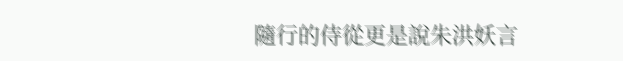隨行的侍從更是說朱洪妖言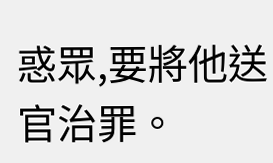惑眾,要將他送官治罪。